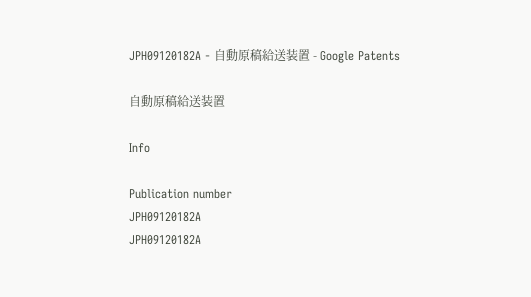JPH09120182A - 自動原稿給送装置 - Google Patents

自動原稿給送装置

Info

Publication number
JPH09120182A
JPH09120182A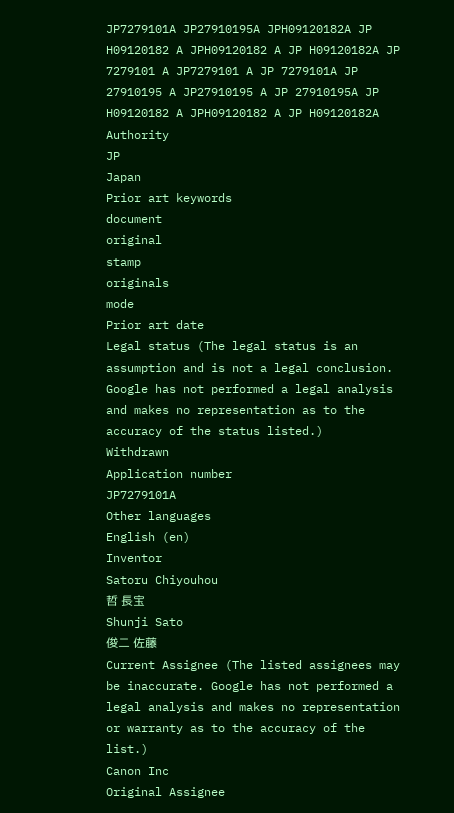JP7279101A JP27910195A JPH09120182A JP H09120182 A JPH09120182 A JP H09120182A JP 7279101 A JP7279101 A JP 7279101A JP 27910195 A JP27910195 A JP 27910195A JP H09120182 A JPH09120182 A JP H09120182A
Authority
JP
Japan
Prior art keywords
document
original
stamp
originals
mode
Prior art date
Legal status (The legal status is an assumption and is not a legal conclusion. Google has not performed a legal analysis and makes no representation as to the accuracy of the status listed.)
Withdrawn
Application number
JP7279101A
Other languages
English (en)
Inventor
Satoru Chiyouhou
哲 長宝
Shunji Sato
俊二 佐藤
Current Assignee (The listed assignees may be inaccurate. Google has not performed a legal analysis and makes no representation or warranty as to the accuracy of the list.)
Canon Inc
Original Assignee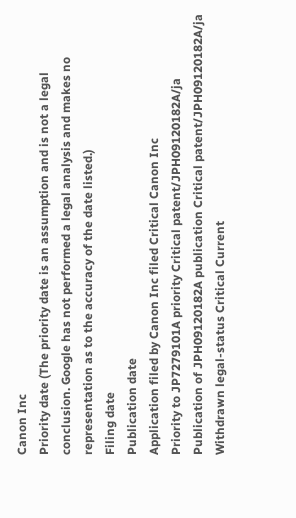Canon Inc
Priority date (The priority date is an assumption and is not a legal conclusion. Google has not performed a legal analysis and makes no representation as to the accuracy of the date listed.)
Filing date
Publication date
Application filed by Canon Inc filed Critical Canon Inc
Priority to JP7279101A priority Critical patent/JPH09120182A/ja
Publication of JPH09120182A publication Critical patent/JPH09120182A/ja
Withdrawn legal-status Critical Current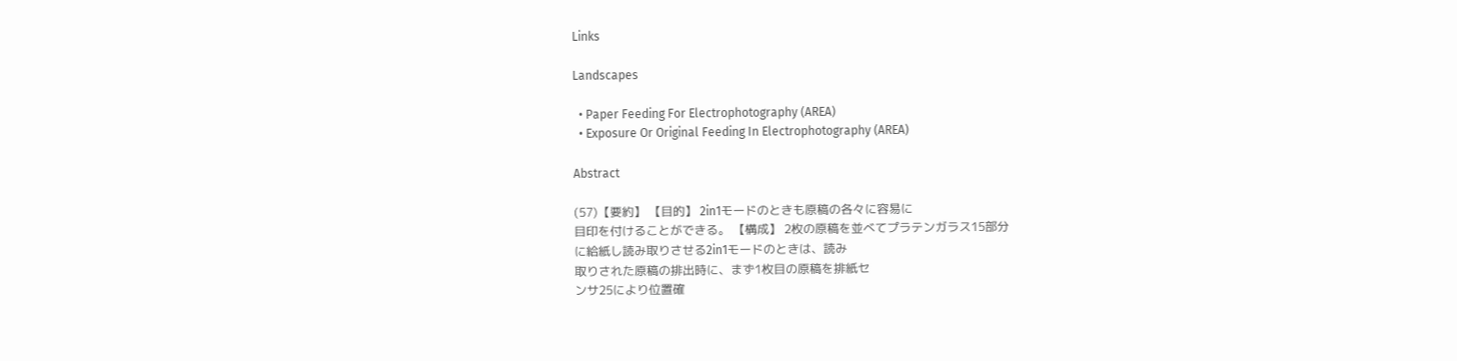Links

Landscapes

  • Paper Feeding For Electrophotography (AREA)
  • Exposure Or Original Feeding In Electrophotography (AREA)

Abstract

(57)【要約】 【目的】 2in1モードのときも原稿の各々に容易に
目印を付けることができる。 【構成】 2枚の原稿を並べてプラテンガラス15部分
に給紙し読み取りさせる2in1モードのときは、読み
取りされた原稿の排出時に、まず1枚目の原稿を排紙セ
ンサ25により位置確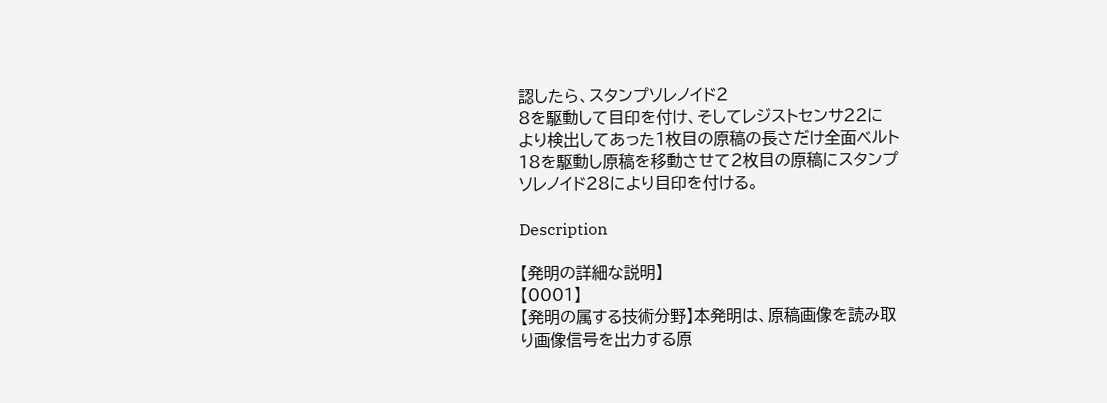認したら、スタンプソレノイド2
8を駆動して目印を付け、そしてレジストセンサ22に
より検出してあった1枚目の原稿の長さだけ全面ベルト
18を駆動し原稿を移動させて2枚目の原稿にスタンプ
ソレノイド28により目印を付ける。

Description

【発明の詳細な説明】
【0001】
【発明の属する技術分野】本発明は、原稿画像を読み取
り画像信号を出力する原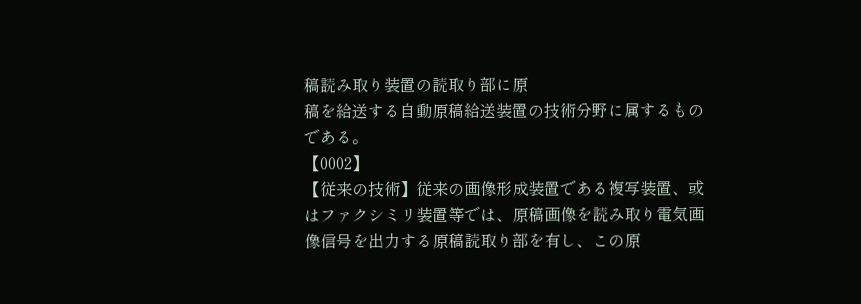稿読み取り装置の読取り部に原
稿を給送する自動原稿給送装置の技術分野に属するもの
である。
【0002】
【従来の技術】従来の画像形成装置である複写装置、或
はファクシミリ装置等では、原稿画像を読み取り電気画
像信号を出力する原稿読取り部を有し、この原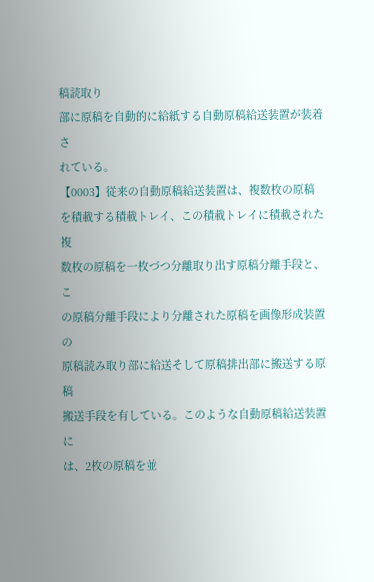稿読取り
部に原稿を自動的に給紙する自動原稿給送装置が装着さ
れている。
【0003】従来の自動原稿給送装置は、複数枚の原稿
を積載する積載トレイ、この積載トレイに積載された複
数枚の原稿を一枚づつ分離取り出す原稿分離手段と、こ
の原稿分離手段により分離された原稿を画像形成装置の
原稿読み取り部に給送そして原稿排出部に搬送する原稿
搬送手段を有している。このような自動原稿給送装置に
は、2枚の原稿を並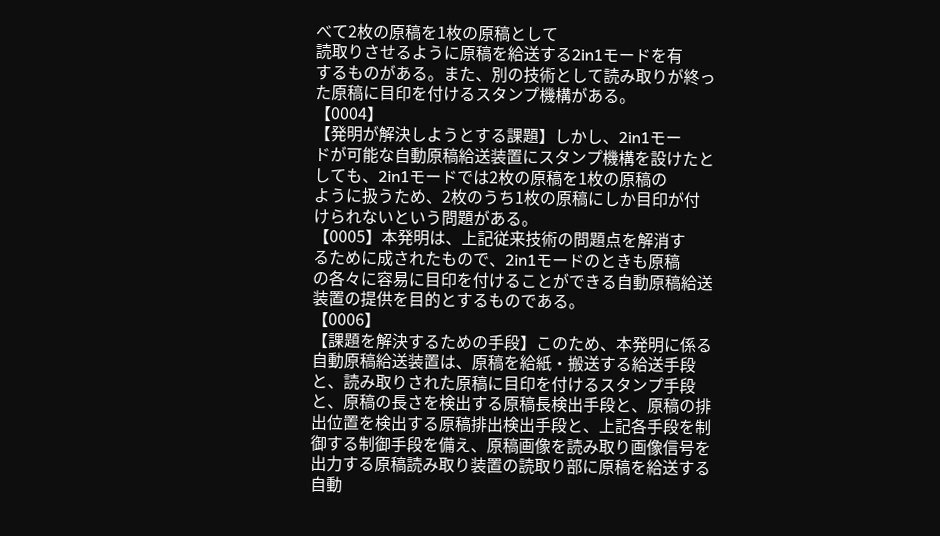べて2枚の原稿を1枚の原稿として
読取りさせるように原稿を給送する2in1モードを有
するものがある。また、別の技術として読み取りが終っ
た原稿に目印を付けるスタンプ機構がある。
【0004】
【発明が解決しようとする課題】しかし、2in1モー
ドが可能な自動原稿給送装置にスタンプ機構を設けたと
しても、2in1モードでは2枚の原稿を1枚の原稿の
ように扱うため、2枚のうち1枚の原稿にしか目印が付
けられないという問題がある。
【0005】本発明は、上記従来技術の問題点を解消す
るために成されたもので、2in1モードのときも原稿
の各々に容易に目印を付けることができる自動原稿給送
装置の提供を目的とするものである。
【0006】
【課題を解決するための手段】このため、本発明に係る
自動原稿給送装置は、原稿を給紙・搬送する給送手段
と、読み取りされた原稿に目印を付けるスタンプ手段
と、原稿の長さを検出する原稿長検出手段と、原稿の排
出位置を検出する原稿排出検出手段と、上記各手段を制
御する制御手段を備え、原稿画像を読み取り画像信号を
出力する原稿読み取り装置の読取り部に原稿を給送する
自動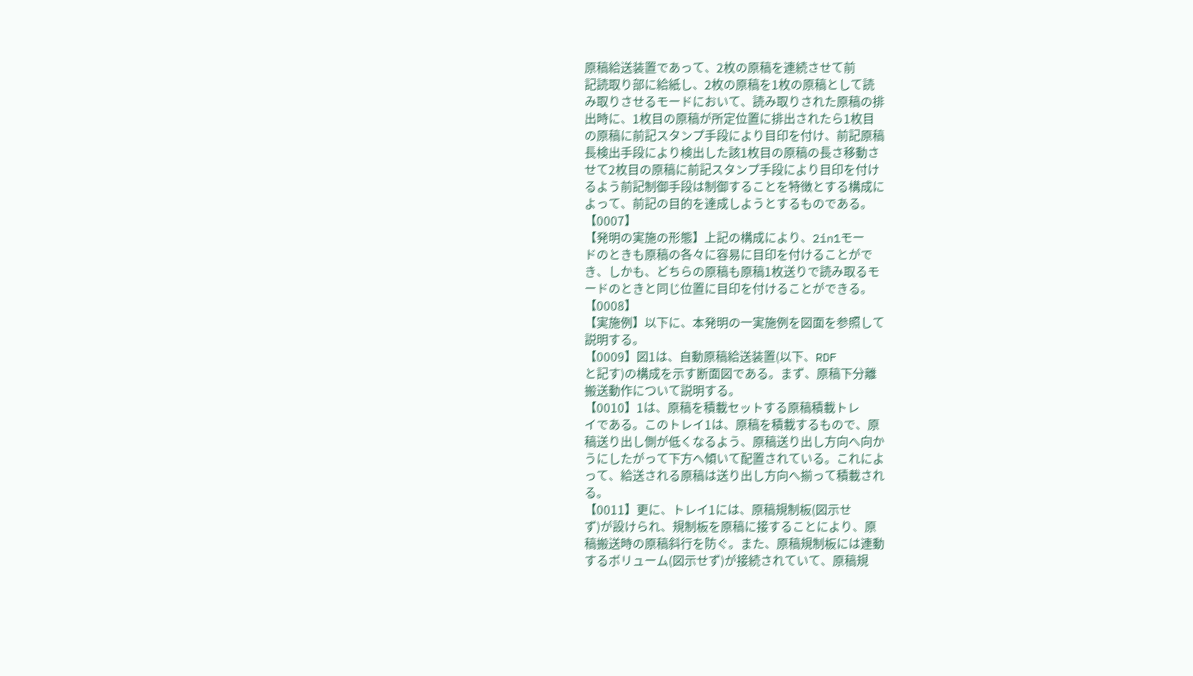原稿給送装置であって、2枚の原稿を連続させて前
記読取り部に給紙し、2枚の原稿を1枚の原稿として読
み取りさせるモードにおいて、読み取りされた原稿の排
出時に、1枚目の原稿が所定位置に排出されたら1枚目
の原稿に前記スタンプ手段により目印を付け、前記原稿
長検出手段により検出した該1枚目の原稿の長さ移動さ
せて2枚目の原稿に前記スタンプ手段により目印を付け
るよう前記制御手段は制御することを特徴とする構成に
よって、前記の目的を達成しようとするものである。
【0007】
【発明の実施の形態】上記の構成により、2in1モー
ドのときも原稿の各々に容易に目印を付けることがで
き、しかも、どちらの原稿も原稿1枚送りで読み取るモ
ードのときと同じ位置に目印を付けることができる。
【0008】
【実施例】以下に、本発明の一実施例を図面を参照して
説明する。
【0009】図1は、自動原稿給送装置(以下、RDF
と記す)の構成を示す断面図である。まず、原稿下分離
搬送動作について説明する。
【0010】1は、原稿を積載セットする原稿積載トレ
イである。このトレイ1は、原稿を積載するもので、原
稿送り出し側が低くなるよう、原稿送り出し方向へ向か
うにしたがって下方へ傾いて配置されている。これによ
って、給送される原稿は送り出し方向へ揃って積載され
る。
【0011】更に、トレイ1には、原稿規制板(図示せ
ず)が設けられ、規制板を原稿に接することにより、原
稿搬送時の原稿斜行を防ぐ。また、原稿規制板には連動
するボリューム(図示せず)が接続されていて、原稿規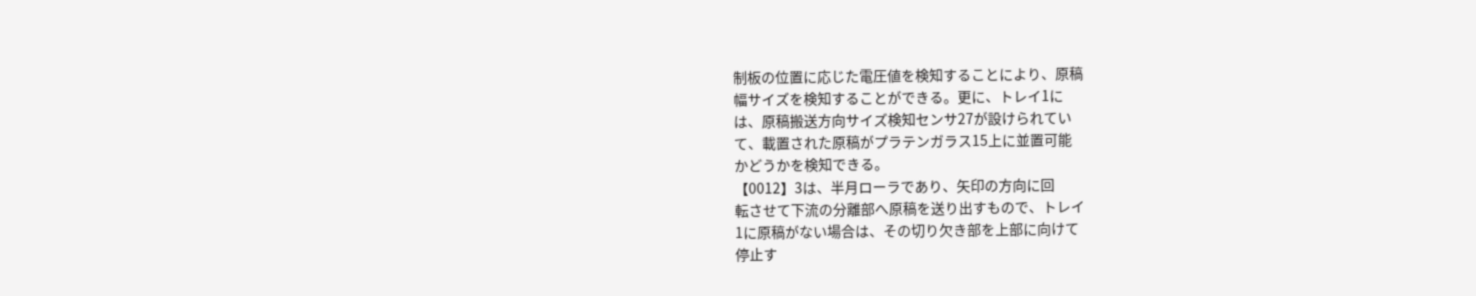制板の位置に応じた電圧値を検知することにより、原稿
幅サイズを検知することができる。更に、トレイ1に
は、原稿搬送方向サイズ検知センサ27が設けられてい
て、載置された原稿がプラテンガラス15上に並置可能
かどうかを検知できる。
【0012】3は、半月ローラであり、矢印の方向に回
転させて下流の分離部へ原稿を送り出すもので、トレイ
1に原稿がない場合は、その切り欠き部を上部に向けて
停止す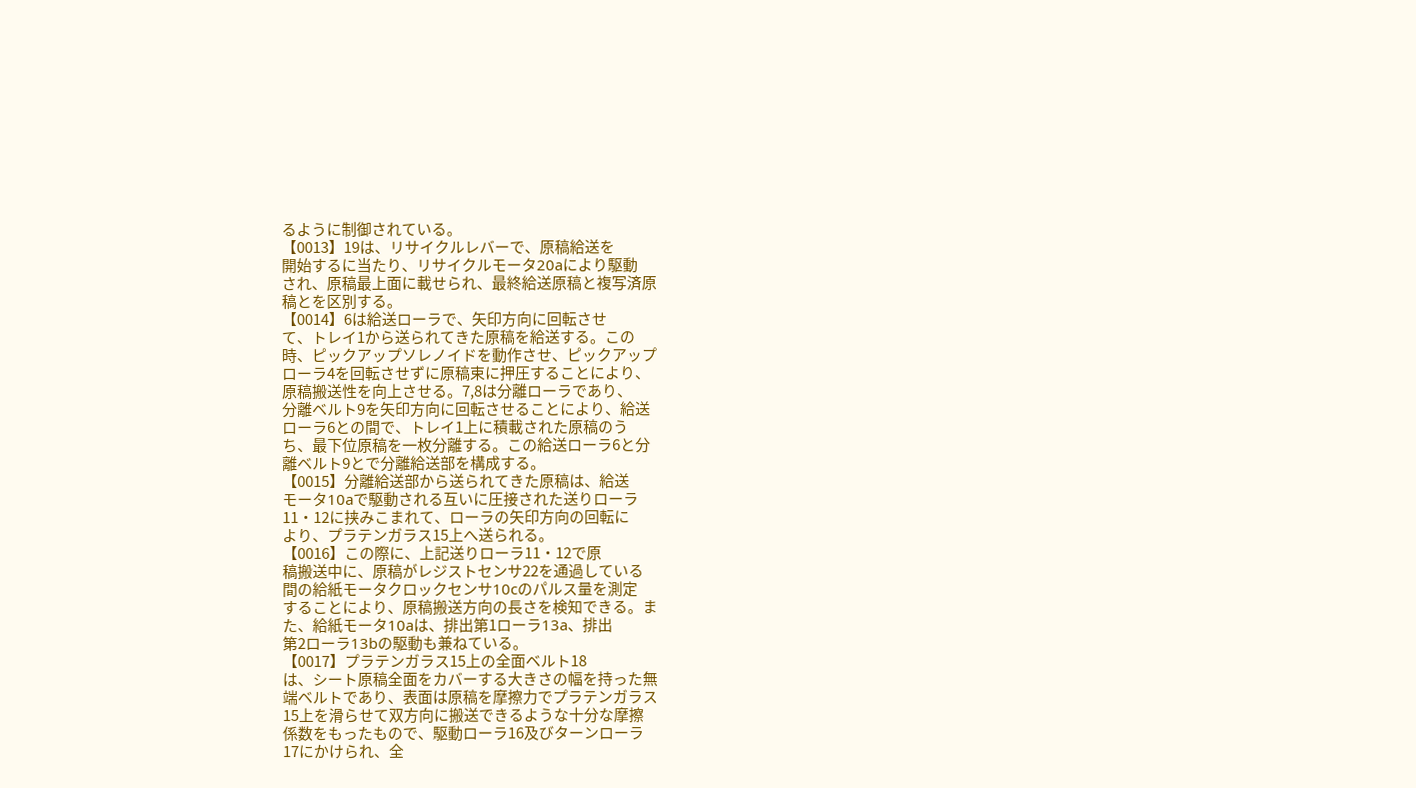るように制御されている。
【0013】19は、リサイクルレバーで、原稿給送を
開始するに当たり、リサイクルモータ20aにより駆動
され、原稿最上面に載せられ、最終給送原稿と複写済原
稿とを区別する。
【0014】6は給送ローラで、矢印方向に回転させ
て、トレイ1から送られてきた原稿を給送する。この
時、ピックアップソレノイドを動作させ、ピックアップ
ローラ4を回転させずに原稿束に押圧することにより、
原稿搬送性を向上させる。7,8は分離ローラであり、
分離ベルト9を矢印方向に回転させることにより、給送
ローラ6との間で、トレイ1上に積載された原稿のう
ち、最下位原稿を一枚分離する。この給送ローラ6と分
離ベルト9とで分離給送部を構成する。
【0015】分離給送部から送られてきた原稿は、給送
モータ10aで駆動される互いに圧接された送りローラ
11・12に挟みこまれて、ローラの矢印方向の回転に
より、プラテンガラス15上へ送られる。
【0016】この際に、上記送りローラ11・12で原
稿搬送中に、原稿がレジストセンサ22を通過している
間の給紙モータクロックセンサ10cのパルス量を測定
することにより、原稿搬送方向の長さを検知できる。ま
た、給紙モータ10aは、排出第1ローラ13a、排出
第2ローラ13bの駆動も兼ねている。
【0017】プラテンガラス15上の全面ベルト18
は、シート原稿全面をカバーする大きさの幅を持った無
端ベルトであり、表面は原稿を摩擦力でプラテンガラス
15上を滑らせて双方向に搬送できるような十分な摩擦
係数をもったもので、駆動ローラ16及びターンローラ
17にかけられ、全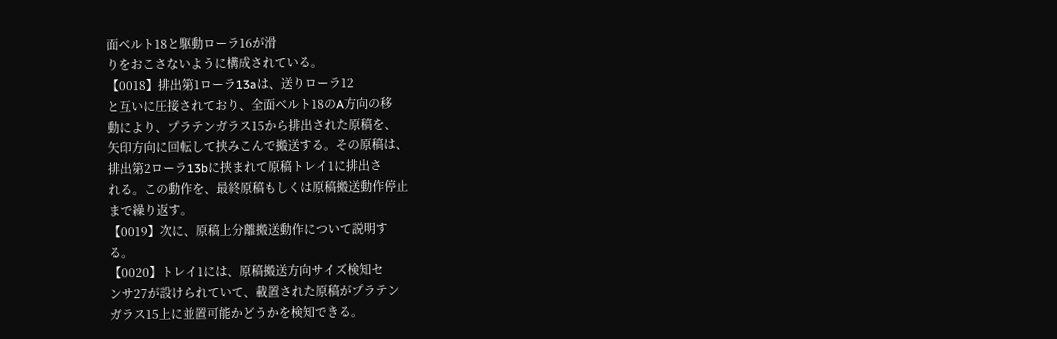面ベルト18と駆動ローラ16が滑
りをおこさないように構成されている。
【0018】排出第1ローラ13aは、送りローラ12
と互いに圧接されており、全面ベルト18のA方向の移
動により、プラテンガラス15から排出された原稿を、
矢印方向に回転して挟みこんで搬送する。その原稿は、
排出第2ローラ13bに挟まれて原稿トレイ1に排出さ
れる。この動作を、最終原稿もしくは原稿搬送動作停止
まで繰り返す。
【0019】次に、原稿上分離搬送動作について説明す
る。
【0020】トレイ1には、原稿搬送方向サイズ検知セ
ンサ27が設けられていて、載置された原稿がプラテン
ガラス15上に並置可能かどうかを検知できる。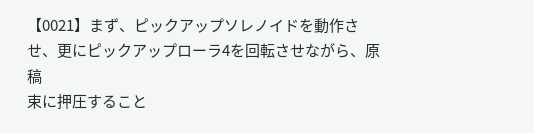【0021】まず、ピックアップソレノイドを動作さ
せ、更にピックアップローラ4を回転させながら、原稿
束に押圧すること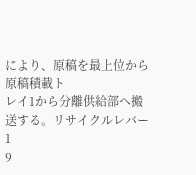により、原稿を最上位から原稿積載ト
レイ1から分離供給部へ搬送する。リサイクルレバー1
9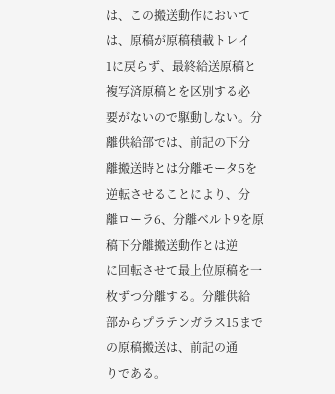は、この搬送動作においては、原稿が原稿積載トレイ
1に戻らず、最終給送原稿と複写済原稿とを区別する必
要がないので駆動しない。分離供給部では、前記の下分
離搬送時とは分離モータ5を逆転させることにより、分
離ローラ6、分離ベルト9を原稿下分離搬送動作とは逆
に回転させて最上位原稿を一枚ずつ分離する。分離供給
部からプラテンガラス15までの原稿搬送は、前記の通
りである。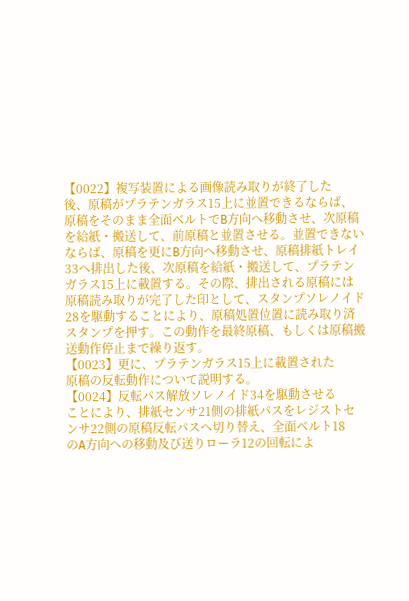【0022】複写装置による画像読み取りが終了した
後、原稿がプラテンガラス15上に並置できるならば、
原稿をそのまま全面ベルトでB方向へ移動させ、次原稿
を給紙・搬送して、前原稿と並置させる。並置できない
ならば、原稿を更にB方向へ移動させ、原稿排紙トレイ
33へ排出した後、次原稿を給紙・搬送して、プラテン
ガラス15上に載置する。その際、排出される原稿には
原稿読み取りが完了した印として、スタンプソレノイド
28を駆動することにより、原稿処置位置に読み取り済
スタンプを押す。この動作を最終原稿、もしくは原稿搬
送動作停止まで繰り返す。
【0023】更に、プラテンガラス15上に載置された
原稿の反転動作について説明する。
【0024】反転パス解放ソレノイド34を駆動させる
ことにより、排紙センサ21側の排紙パスをレジストセ
ンサ22側の原稿反転パスへ切り替え、全面ベルト18
のA方向への移動及び送りローラ12の回転によ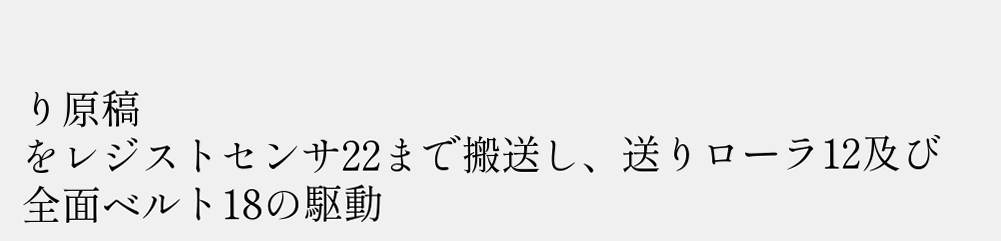り原稿
をレジストセンサ22まで搬送し、送りローラ12及び
全面ベルト18の駆動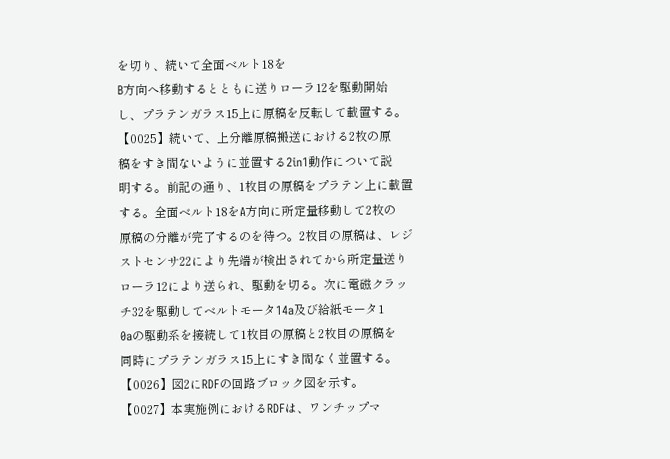を切り、続いて全面ベルト18を
B方向へ移動するとともに送りローラ12を駆動開始
し、プラテンガラス15上に原稿を反転して載置する。
【0025】続いて、上分離原稿搬送における2枚の原
稿をすき間ないように並置する2in1動作について説
明する。前記の通り、1枚目の原稿をプラテン上に載置
する。全面ベルト18をA方向に所定量移動して2枚の
原稿の分離が完了するのを待つ。2枚目の原稿は、レジ
ストセンサ22により先端が検出されてから所定量送り
ローラ12により送られ、駆動を切る。次に電磁クラッ
チ32を駆動してベルトモータ14a及び給紙モータ1
0aの駆動系を接続して1枚目の原稿と2枚目の原稿を
同時にプラテンガラス15上にすき間なく並置する。
【0026】図2にRDFの回路ブロック図を示す。
【0027】本実施例におけるRDFは、ワンチップマ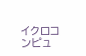イクロコンピュ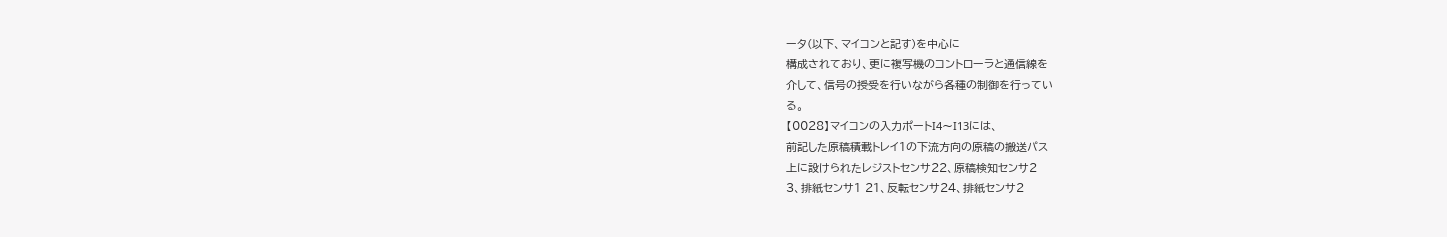ータ(以下、マイコンと記す)を中心に
構成されており、更に複写機のコントローラと通信線を
介して、信号の授受を行いながら各種の制御を行ってい
る。
【0028】マイコンの入力ポートI4〜I13には、
前記した原稿積載トレイ1の下流方向の原稿の搬送パス
上に設けられたレジストセンサ22、原稿検知センサ2
3、排紙センサ1 21、反転センサ24、排紙センサ2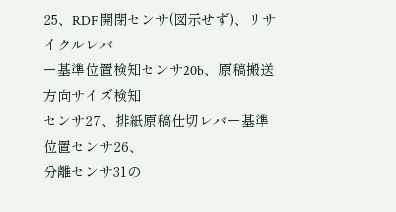25、RDF開閉センサ(図示せず)、リサイクルレバ
ー基準位置検知センサ20b、原稿搬送方向サイズ検知
センサ27、排紙原稿仕切レバー基準位置センサ26、
分離センサ31の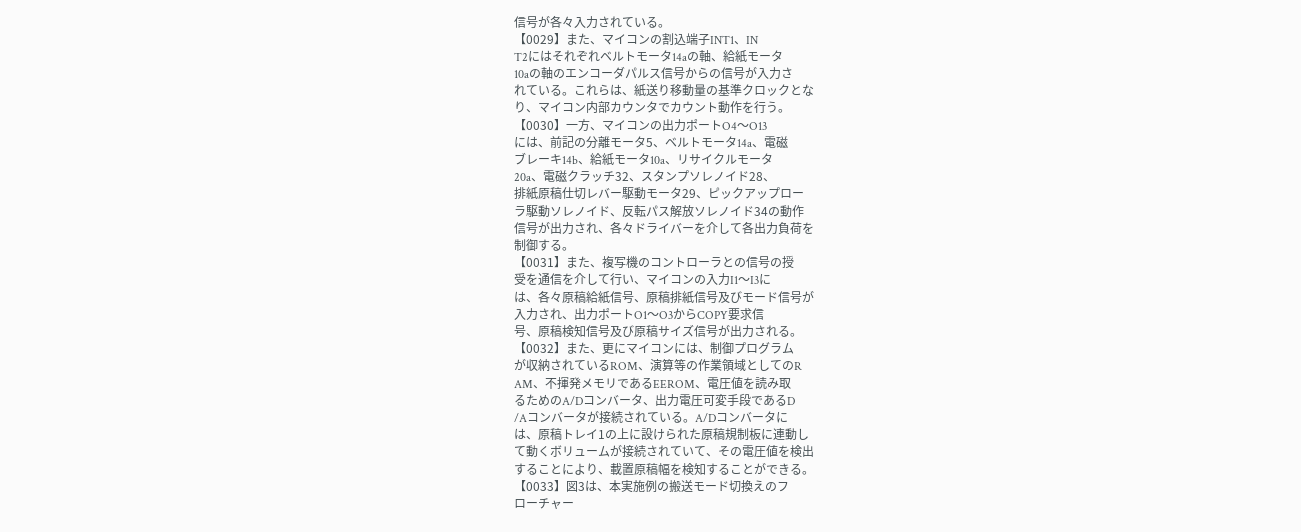信号が各々入力されている。
【0029】また、マイコンの割込端子INT1、IN
T2にはそれぞれベルトモータ14aの軸、給紙モータ
10aの軸のエンコーダパルス信号からの信号が入力さ
れている。これらは、紙送り移動量の基準クロックとな
り、マイコン内部カウンタでカウント動作を行う。
【0030】一方、マイコンの出力ポートO4〜O13
には、前記の分離モータ5、ベルトモータ14a、電磁
ブレーキ14b、給紙モータ10a、リサイクルモータ
20a、電磁クラッチ32、スタンプソレノイド28、
排紙原稿仕切レバー駆動モータ29、ピックアップロー
ラ駆動ソレノイド、反転パス解放ソレノイド34の動作
信号が出力され、各々ドライバーを介して各出力負荷を
制御する。
【0031】また、複写機のコントローラとの信号の授
受を通信を介して行い、マイコンの入力I1〜I3に
は、各々原稿給紙信号、原稿排紙信号及びモード信号が
入力され、出力ポートO1〜O3からCOPY要求信
号、原稿検知信号及び原稿サイズ信号が出力される。
【0032】また、更にマイコンには、制御プログラム
が収納されているROM、演算等の作業領域としてのR
AM、不揮発メモリであるEEROM、電圧値を読み取
るためのA/Dコンバータ、出力電圧可変手段であるD
/Aコンバータが接続されている。A/Dコンバータに
は、原稿トレイ1の上に設けられた原稿規制板に連動し
て動くボリュームが接続されていて、その電圧値を検出
することにより、載置原稿幅を検知することができる。
【0033】図3は、本実施例の搬送モード切換えのフ
ローチャー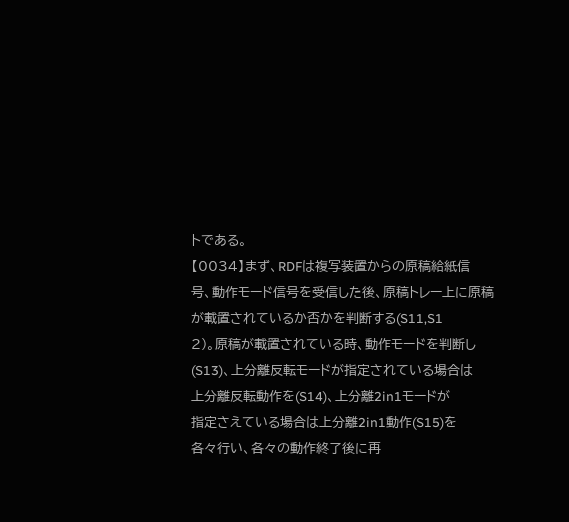トである。
【0034】まず、RDFは複写装置からの原稿給紙信
号、動作モード信号を受信した後、原稿トレー上に原稿
が載置されているか否かを判断する(S11,S1
2)。原稿が載置されている時、動作モードを判断し
(S13)、上分離反転モードが指定されている場合は
上分離反転動作を(S14)、上分離2in1モードが
指定さえている場合は上分離2in1動作(S15)を
各々行い、各々の動作終了後に再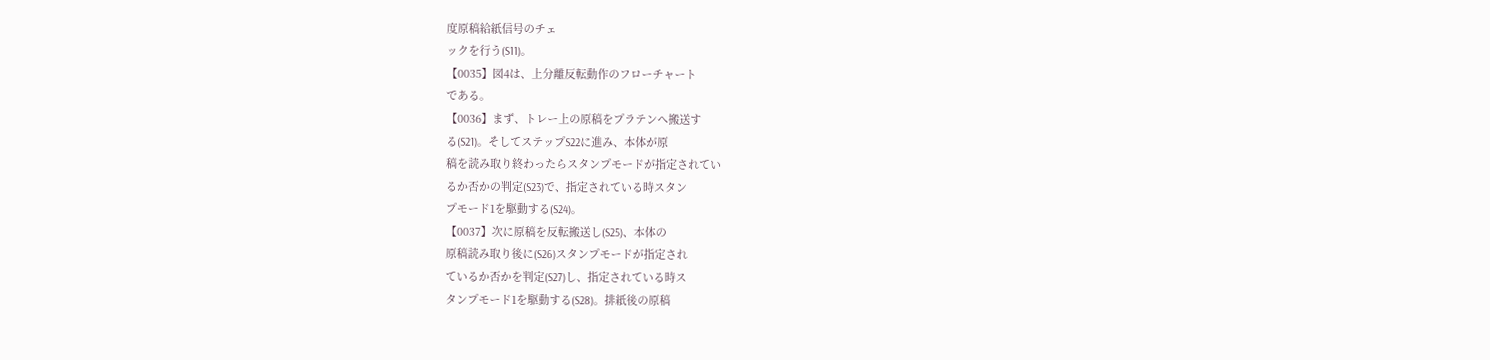度原稿給紙信号のチェ
ックを行う(S11)。
【0035】図4は、上分離反転動作のフローチャート
である。
【0036】まず、トレー上の原稿をプラテンへ搬送す
る(S21)。そしてステップS22に進み、本体が原
稿を読み取り終わったらスタンプモードが指定されてい
るか否かの判定(S23)で、指定されている時スタン
プモード1を駆動する(S24)。
【0037】次に原稿を反転搬送し(S25)、本体の
原稿読み取り後に(S26)スタンプモードが指定され
ているか否かを判定(S27)し、指定されている時ス
タンプモード1を駆動する(S28)。排紙後の原稿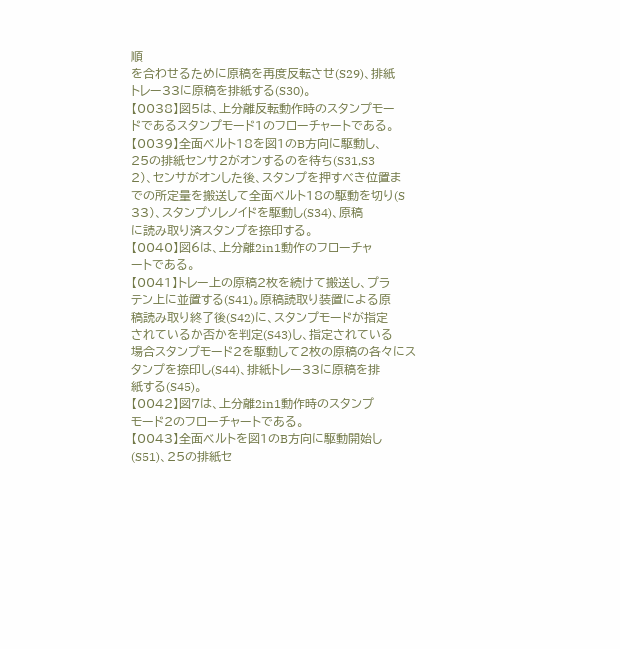順
を合わせるために原稿を再度反転させ(S29)、排紙
トレー33に原稿を排紙する(S30)。
【0038】図5は、上分離反転動作時のスタンプモー
ドであるスタンプモード1のフローチャートである。
【0039】全面ベルト18を図1のB方向に駆動し、
25の排紙センサ2がオンするのを待ち(S31,S3
2)、センサがオンした後、スタンプを押すべき位置ま
での所定量を搬送して全面ベルト18の駆動を切り(S
33)、スタンプソレノイドを駆動し(S34)、原稿
に読み取り済スタンプを捺印する。
【0040】図6は、上分離2in1動作のフローチャ
ートである。
【0041】トレー上の原稿2枚を続けて搬送し、プラ
テン上に並置する(S41)。原稿読取り装置による原
稿読み取り終了後(S42)に、スタンプモードが指定
されているか否かを判定(S43)し、指定されている
場合スタンプモード2を駆動して2枚の原稿の各々にス
タンプを捺印し(S44)、排紙トレー33に原稿を排
紙する(S45)。
【0042】図7は、上分離2in1動作時のスタンプ
モード2のフローチャートである。
【0043】全面ベルトを図1のB方向に駆動開始し
(S51)、25の排紙セ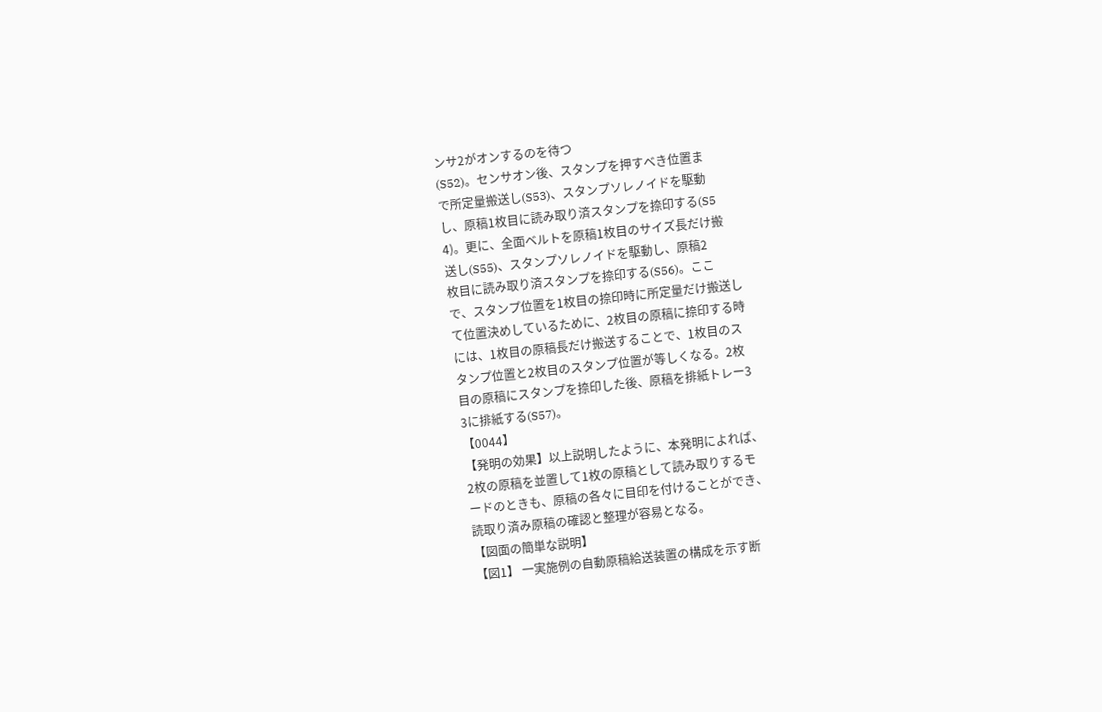ンサ2がオンするのを待つ
(S52)。センサオン後、スタンプを押すべき位置ま
で所定量搬送し(S53)、スタンプソレノイドを駆動
し、原稿1枚目に読み取り済スタンプを捺印する(S5
4)。更に、全面ベルトを原稿1枚目のサイズ長だけ搬
送し(S55)、スタンプソレノイドを駆動し、原稿2
枚目に読み取り済スタンプを捺印する(S56)。ここ
で、スタンプ位置を1枚目の捺印時に所定量だけ搬送し
て位置決めしているために、2枚目の原稿に捺印する時
には、1枚目の原稿長だけ搬送することで、1枚目のス
タンプ位置と2枚目のスタンプ位置が等しくなる。2枚
目の原稿にスタンプを捺印した後、原稿を排紙トレー3
3に排紙する(S57)。
【0044】
【発明の効果】以上説明したように、本発明によれば、
2枚の原稿を並置して1枚の原稿として読み取りするモ
ードのときも、原稿の各々に目印を付けることができ、
読取り済み原稿の確認と整理が容易となる。
【図面の簡単な説明】
【図1】 一実施例の自動原稿給送装置の構成を示す断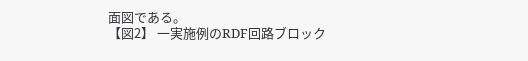面図である。
【図2】 一実施例のRDF回路ブロック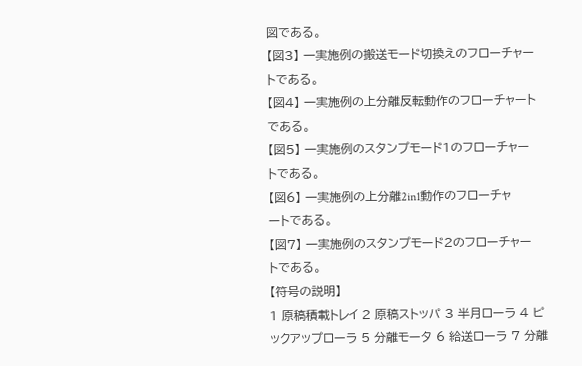図である。
【図3】 一実施例の搬送モード切換えのフローチャー
トである。
【図4】 一実施例の上分離反転動作のフローチャート
である。
【図5】 一実施例のスタンプモード1のフローチャー
トである。
【図6】 一実施例の上分離2in1動作のフローチャ
ートである。
【図7】 一実施例のスタンプモード2のフローチャー
トである。
【符号の説明】
1 原稿積載トレイ 2 原稿ストッパ 3 半月ローラ 4 ピックアップローラ 5 分離モータ 6 給送ローラ 7 分離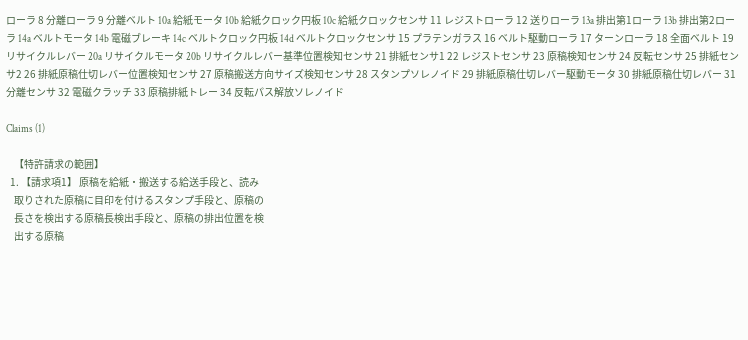ローラ 8 分離ローラ 9 分離ベルト 10a 給紙モータ 10b 給紙クロック円板 10c 給紙クロックセンサ 11 レジストローラ 12 送りローラ 13a 排出第1ローラ 13b 排出第2ローラ 14a ベルトモータ 14b 電磁ブレーキ 14c ベルトクロック円板 14d ベルトクロックセンサ 15 プラテンガラス 16 ベルト駆動ローラ 17 ターンローラ 18 全面ベルト 19 リサイクルレバー 20a リサイクルモータ 20b リサイクルレバー基準位置検知センサ 21 排紙センサ1 22 レジストセンサ 23 原稿検知センサ 24 反転センサ 25 排紙センサ2 26 排紙原稿仕切レバー位置検知センサ 27 原稿搬送方向サイズ検知センサ 28 スタンプソレノイド 29 排紙原稿仕切レバー駆動モータ 30 排紙原稿仕切レバー 31 分離センサ 32 電磁クラッチ 33 原稿排紙トレー 34 反転パス解放ソレノイド

Claims (1)

    【特許請求の範囲】
  1. 【請求項1】 原稿を給紙・搬送する給送手段と、読み
    取りされた原稿に目印を付けるスタンプ手段と、原稿の
    長さを検出する原稿長検出手段と、原稿の排出位置を検
    出する原稿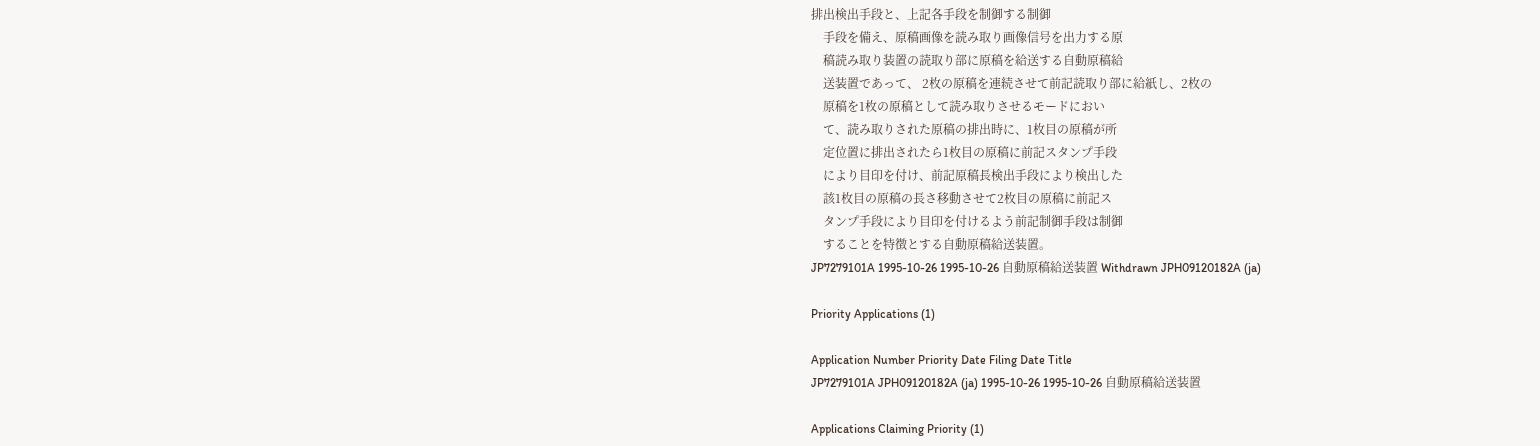排出検出手段と、上記各手段を制御する制御
    手段を備え、原稿画像を読み取り画像信号を出力する原
    稿読み取り装置の読取り部に原稿を給送する自動原稿給
    送装置であって、 2枚の原稿を連続させて前記読取り部に給紙し、2枚の
    原稿を1枚の原稿として読み取りさせるモードにおい
    て、読み取りされた原稿の排出時に、1枚目の原稿が所
    定位置に排出されたら1枚目の原稿に前記スタンプ手段
    により目印を付け、前記原稿長検出手段により検出した
    該1枚目の原稿の長さ移動させて2枚目の原稿に前記ス
    タンプ手段により目印を付けるよう前記制御手段は制御
    することを特徴とする自動原稿給送装置。
JP7279101A 1995-10-26 1995-10-26 自動原稿給送装置 Withdrawn JPH09120182A (ja)

Priority Applications (1)

Application Number Priority Date Filing Date Title
JP7279101A JPH09120182A (ja) 1995-10-26 1995-10-26 自動原稿給送装置

Applications Claiming Priority (1)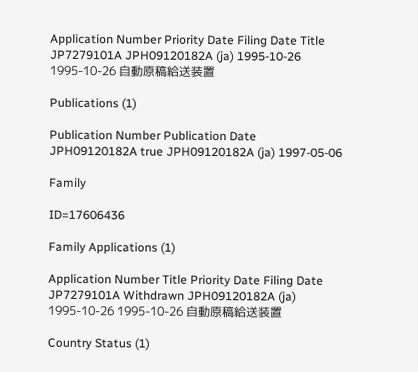Application Number Priority Date Filing Date Title
JP7279101A JPH09120182A (ja) 1995-10-26 1995-10-26 自動原稿給送装置

Publications (1)

Publication Number Publication Date
JPH09120182A true JPH09120182A (ja) 1997-05-06

Family

ID=17606436

Family Applications (1)

Application Number Title Priority Date Filing Date
JP7279101A Withdrawn JPH09120182A (ja) 1995-10-26 1995-10-26 自動原稿給送装置

Country Status (1)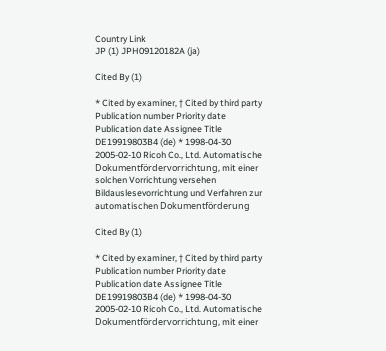Country Link
JP (1) JPH09120182A (ja)

Cited By (1)

* Cited by examiner, † Cited by third party
Publication number Priority date Publication date Assignee Title
DE19919803B4 (de) * 1998-04-30 2005-02-10 Ricoh Co., Ltd. Automatische Dokumentfördervorrichtung, mit einer solchen Vorrichtung versehen Bildauslesevorrichtung und Verfahren zur automatischen Dokumentförderung

Cited By (1)

* Cited by examiner, † Cited by third party
Publication number Priority date Publication date Assignee Title
DE19919803B4 (de) * 1998-04-30 2005-02-10 Ricoh Co., Ltd. Automatische Dokumentfördervorrichtung, mit einer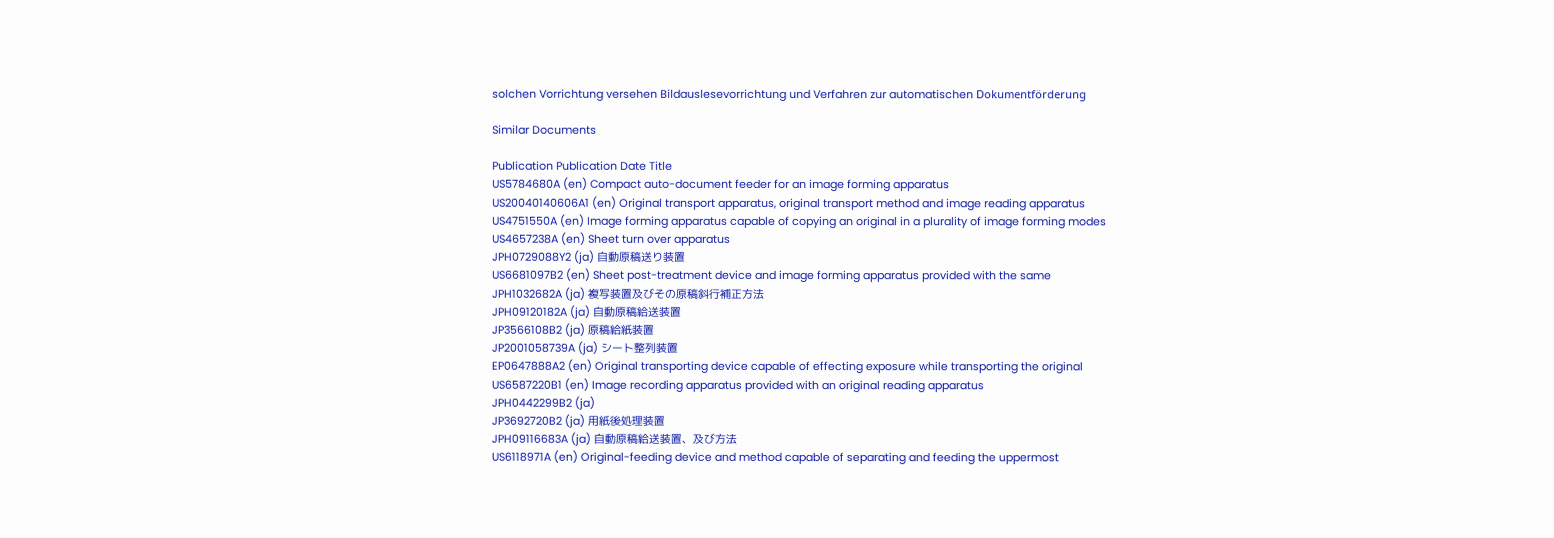solchen Vorrichtung versehen Bildauslesevorrichtung und Verfahren zur automatischen Dokumentförderung

Similar Documents

Publication Publication Date Title
US5784680A (en) Compact auto-document feeder for an image forming apparatus
US20040140606A1 (en) Original transport apparatus, original transport method and image reading apparatus
US4751550A (en) Image forming apparatus capable of copying an original in a plurality of image forming modes
US4657238A (en) Sheet turn over apparatus
JPH0729088Y2 (ja) 自動原稿送り装置
US6681097B2 (en) Sheet post-treatment device and image forming apparatus provided with the same
JPH1032682A (ja) 複写装置及びその原稿斜行補正方法
JPH09120182A (ja) 自動原稿給送装置
JP3566108B2 (ja) 原稿給紙装置
JP2001058739A (ja) シート整列装置
EP0647888A2 (en) Original transporting device capable of effecting exposure while transporting the original
US6587220B1 (en) Image recording apparatus provided with an original reading apparatus
JPH0442299B2 (ja)
JP3692720B2 (ja) 用紙後処理装置
JPH09116683A (ja) 自動原稿給送装置、及び方法
US6118971A (en) Original-feeding device and method capable of separating and feeding the uppermost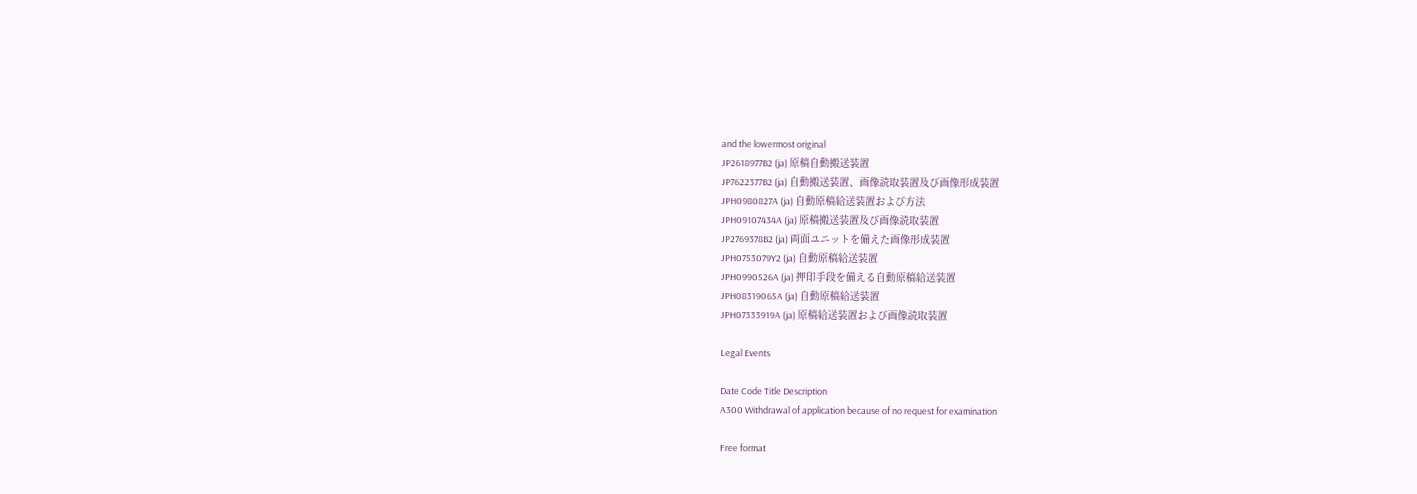and the lowermost original
JP2618977B2 (ja) 原稿自動搬送装置
JP7622377B2 (ja) 自動搬送装置、画像読取装置及び画像形成装置
JPH0980827A (ja) 自動原稿給送装置および方法
JPH09107434A (ja) 原稿搬送装置及び画像読取装置
JP2769378B2 (ja) 両面ユニットを備えた画像形成装置
JPH0753079Y2 (ja) 自動原稿給送装置
JPH0990526A (ja) 押印手段を備える自動原稿給送装置
JPH08319065A (ja) 自動原稿給送装置
JPH07333919A (ja) 原稿給送装置および画像読取装置

Legal Events

Date Code Title Description
A300 Withdrawal of application because of no request for examination

Free format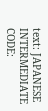text: JAPANESE INTERMEDIATE CODE: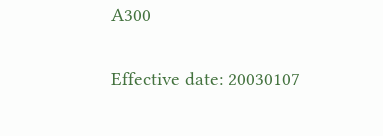A300

Effective date: 20030107